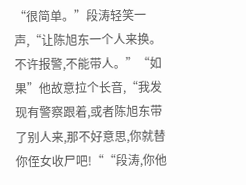“很简单。”段涛轻笑一声,“让陈旭东一个人来换。不许报警,不能带人。”“如果”他故意拉个长音,“我发现有警察跟着,或者陈旭东带了别人来,那不好意思,你就替你侄女收尸吧!““段涛,你他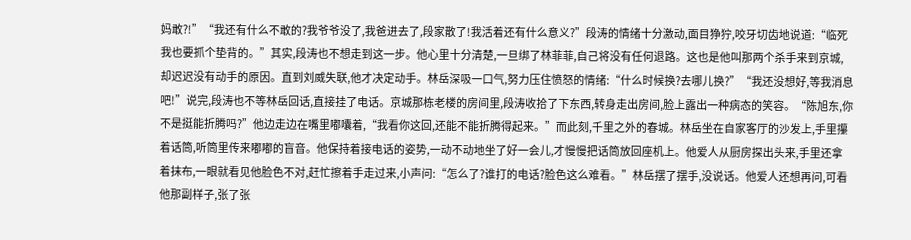妈敢?!”“我还有什么不敢的?我爷爷没了,我爸进去了,段家散了!我活着还有什么意义?”段涛的情绪十分激动,面目狰狞,咬牙切齿地说道:“临死我也要抓个垫背的。”其实,段涛也不想走到这一步。他心里十分清楚,一旦绑了林菲菲,自己将没有任何退路。这也是他叫那两个杀手来到京城,却迟迟没有动手的原因。直到刘威失联,他才决定动手。林岳深吸一口气,努力压住愤怒的情绪:“什么时候换?去哪儿换?”“我还没想好,等我消息吧!”说完,段涛也不等林岳回话,直接挂了电话。京城那栋老楼的房间里,段涛收拾了下东西,转身走出房间,脸上露出一种病态的笑容。“陈旭东,你不是挺能折腾吗?”他边走边在嘴里嘟囔着,“我看你这回,还能不能折腾得起来。”而此刻,千里之外的春城。林岳坐在自家客厅的沙发上,手里攥着话筒,听筒里传来嘟嘟的盲音。他保持着接电话的姿势,一动不动地坐了好一会儿,才慢慢把话筒放回座机上。他爱人从厨房探出头来,手里还拿着抹布,一眼就看见他脸色不对,赶忙擦着手走过来,小声问:“怎么了?谁打的电话?脸色这么难看。”林岳摆了摆手,没说话。他爱人还想再问,可看他那副样子,张了张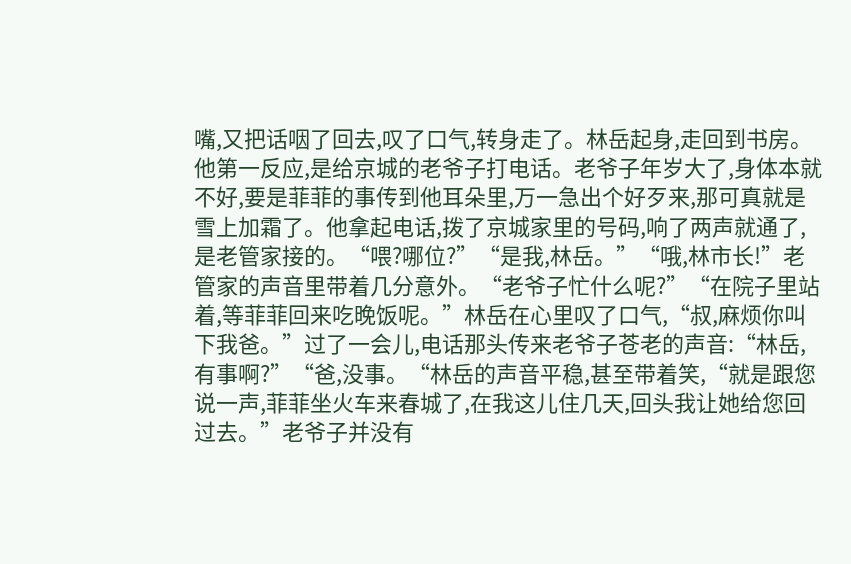嘴,又把话咽了回去,叹了口气,转身走了。林岳起身,走回到书房。他第一反应,是给京城的老爷子打电话。老爷子年岁大了,身体本就不好,要是菲菲的事传到他耳朵里,万一急出个好歹来,那可真就是雪上加霜了。他拿起电话,拨了京城家里的号码,响了两声就通了,是老管家接的。“喂?哪位?”“是我,林岳。”“哦,林市长!”老管家的声音里带着几分意外。“老爷子忙什么呢?”“在院子里站着,等菲菲回来吃晚饭呢。”林岳在心里叹了口气,“叔,麻烦你叫下我爸。”过了一会儿,电话那头传来老爷子苍老的声音:“林岳,有事啊?”“爸,没事。“林岳的声音平稳,甚至带着笑,“就是跟您说一声,菲菲坐火车来春城了,在我这儿住几天,回头我让她给您回过去。”老爷子并没有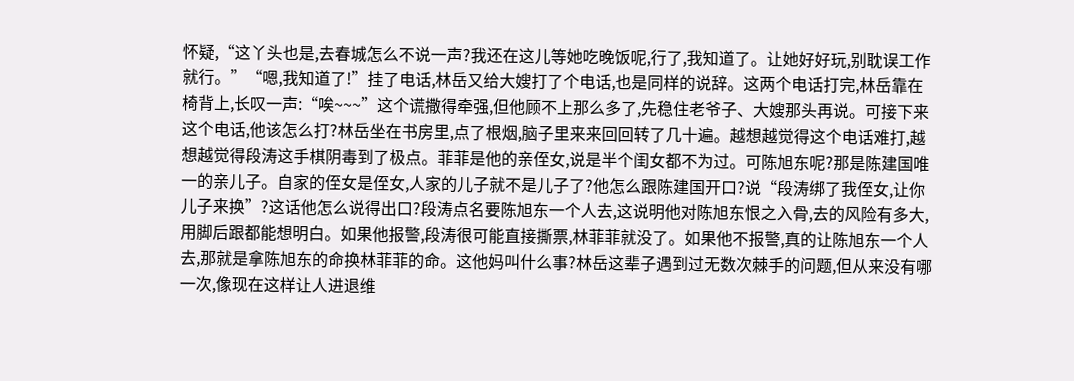怀疑,“这丫头也是,去春城怎么不说一声?我还在这儿等她吃晚饭呢,行了,我知道了。让她好好玩,别耽误工作就行。”“嗯,我知道了!”挂了电话,林岳又给大嫂打了个电话,也是同样的说辞。这两个电话打完,林岳靠在椅背上,长叹一声:“唉~~~”这个谎撒得牵强,但他顾不上那么多了,先稳住老爷子、大嫂那头再说。可接下来这个电话,他该怎么打?林岳坐在书房里,点了根烟,脑子里来来回回转了几十遍。越想越觉得这个电话难打,越想越觉得段涛这手棋阴毒到了极点。菲菲是他的亲侄女,说是半个闺女都不为过。可陈旭东呢?那是陈建国唯一的亲儿子。自家的侄女是侄女,人家的儿子就不是儿子了?他怎么跟陈建国开口?说“段涛绑了我侄女,让你儿子来换”?这话他怎么说得出口?段涛点名要陈旭东一个人去,这说明他对陈旭东恨之入骨,去的风险有多大,用脚后跟都能想明白。如果他报警,段涛很可能直接撕票,林菲菲就没了。如果他不报警,真的让陈旭东一个人去,那就是拿陈旭东的命换林菲菲的命。这他妈叫什么事?林岳这辈子遇到过无数次棘手的问题,但从来没有哪一次,像现在这样让人进退维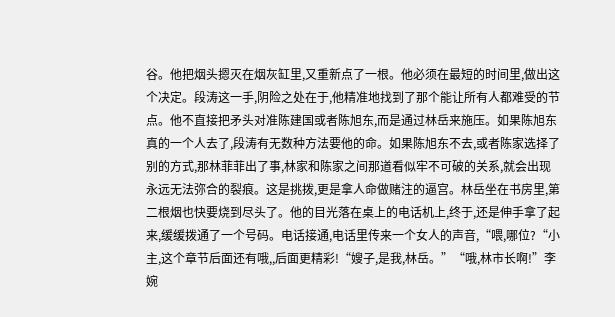谷。他把烟头摁灭在烟灰缸里,又重新点了一根。他必须在最短的时间里,做出这个决定。段涛这一手,阴险之处在于,他精准地找到了那个能让所有人都难受的节点。他不直接把矛头对准陈建国或者陈旭东,而是通过林岳来施压。如果陈旭东真的一个人去了,段涛有无数种方法要他的命。如果陈旭东不去,或者陈家选择了别的方式,那林菲菲出了事,林家和陈家之间那道看似牢不可破的关系,就会出现永远无法弥合的裂痕。这是挑拨,更是拿人命做赌注的逼宫。林岳坐在书房里,第二根烟也快要烧到尽头了。他的目光落在桌上的电话机上,终于,还是伸手拿了起来,缓缓拨通了一个号码。电话接通,电话里传来一个女人的声音,“喂,哪位?“小主,这个章节后面还有哦,,后面更精彩!“嫂子,是我,林岳。”“哦,林市长啊!”李婉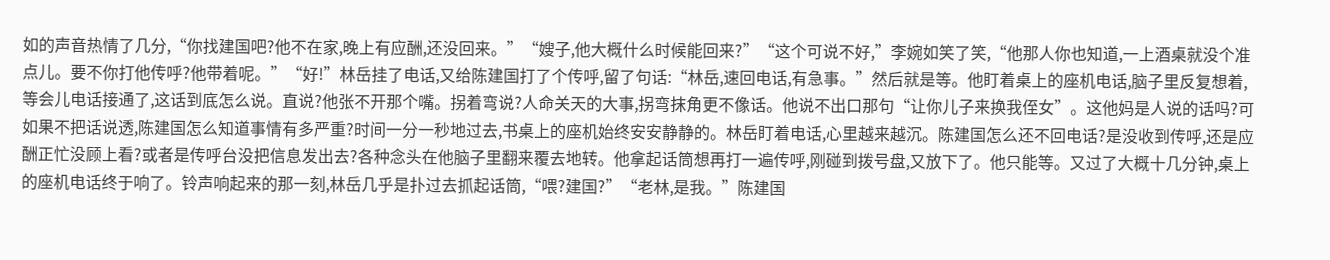如的声音热情了几分,“你找建国吧?他不在家,晚上有应酬,还没回来。”“嫂子,他大概什么时候能回来?”“这个可说不好,”李婉如笑了笑,“他那人你也知道,一上酒桌就没个准点儿。要不你打他传呼?他带着呢。”“好!”林岳挂了电话,又给陈建国打了个传呼,留了句话:“林岳,速回电话,有急事。”然后就是等。他盯着桌上的座机电话,脑子里反复想着,等会儿电话接通了,这话到底怎么说。直说?他张不开那个嘴。拐着弯说?人命关天的大事,拐弯抹角更不像话。他说不出口那句“让你儿子来换我侄女”。这他妈是人说的话吗?可如果不把话说透,陈建国怎么知道事情有多严重?时间一分一秒地过去,书桌上的座机始终安安静静的。林岳盯着电话,心里越来越沉。陈建国怎么还不回电话?是没收到传呼,还是应酬正忙没顾上看?或者是传呼台没把信息发出去?各种念头在他脑子里翻来覆去地转。他拿起话筒想再打一遍传呼,刚碰到拨号盘,又放下了。他只能等。又过了大概十几分钟,桌上的座机电话终于响了。铃声响起来的那一刻,林岳几乎是扑过去抓起话筒,“喂?建国?”“老林,是我。”陈建国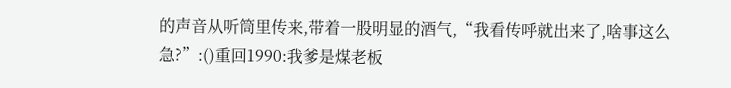的声音从听筒里传来,带着一股明显的酒气,“我看传呼就出来了,啥事这么急?”:()重回1990:我爹是煤老板